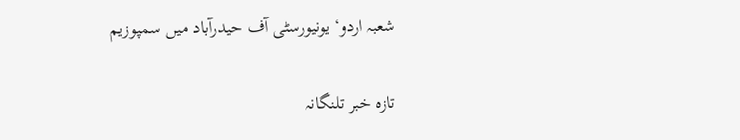شعبہ اردو‘ یونیورسٹی آف حیدرآباد میں سمپوزیم

تازہ خبر تلنگانہ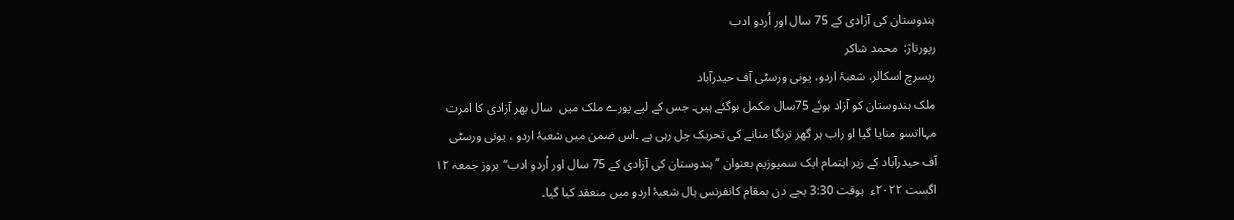ہندوستان کی آزادی کے 75 سال اور اُردو ادب
رپورتاژ:  محمد شاکر
ریسرچ اسکالر، شعبۂ اردو، یونی ورسٹی آف حیدرآباد
ملک ہندوستان کو آزاد ہوئے 75سال مکمل ہوگئے ہیں۔ جس کے لیے پورے ملک میں  سال بھر آزادی کا امرت مہااتسو منایا گیا او راب ہر گھر ترنگا منانے کی تحریک چل رہی ہے ۔اس ضمن میں شعبۂ اردو ، یونی ورسٹی آف حیدرآباد کے زیر اہتمام ایک سمپوزیم بعنوان ’’ہندوستان کی آزادی کے 75 سال اور اُردو ادب‘‘بروز جمعہ ۱۲  اگست ۲۰۲۲ء  بوقت 3:30 بجے دن بمقام کانفرنس ہال شعبۂ اردو میں منعقد کیا گیا۔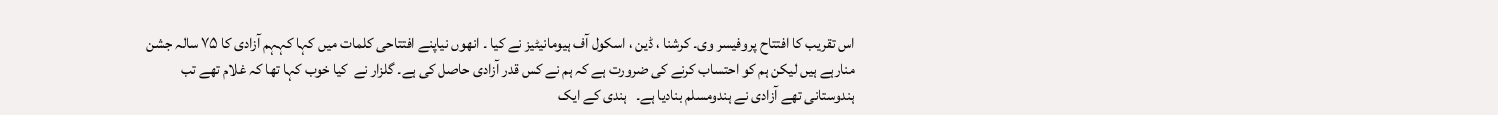اس تقریب کا افتتاح پروفیسر وی۔ کرشنا ، ڈین ، اسکول آف ہیومانیٹیز نے کیا ۔ انھوں نیاپنے افتتاحی کلمات میں کہا کہہم آزادی کا ۷۵ سالہ جشن منارہے ہیں لیکن ہم کو احتساب کرنے کی ضرورت ہے کہ ہم نے کس قدر آزادی حاصل کی ہے۔ گلزار نے  کیا خوب کہا تھا کہ غلام تھے تب ہندوستانی تھے آزادی نے ہندومسلم بنادیا ہے۔   ہندی کے ایک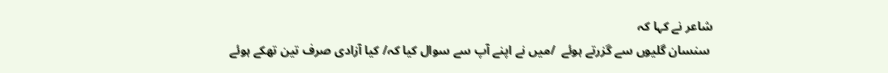شاعر نے کہا کہ
 سنسان گلیوں سے گزرتے ہوئے  /میں نے اپنے آپ سے سوال کیا کہ/ کیا آزادی صرف تین تھکے ہوئے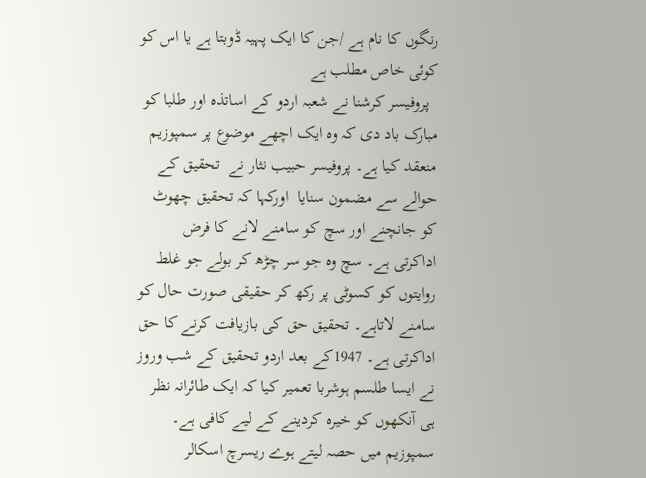رنگوں کا نام ہے /جن کا ایک پہیہ ڈوبتا ہے یا اس کو کوئی خاص مطلب ہے
  پروفیسر کرشنا نے شعبہ اردو کے اساتذہ اور طلبا کو مبارک باد دی کہ وہ ایک اچھے موضوع پر سمپوزیم منعقد کیا ہے۔ پروفیسر حبیب نثار نے  تحقیق کے حوالے سے مضمون سنایا  اورکہا کہ تحقیق چھوٹ کو جانچنے اور سچ کو سامنے لانے کا فرض اداکرتی ہے۔ سچ وہ جو سر چڑھ کر بولے جو غلط روایتوں کو کسوٹی پر رکھ کر حقیقی صورت حال کو سامنے لاتاہے۔ تحقیق حق کی بازیافت کرنے کا حق اداکرتی ہے۔ 1947کے بعد اردو تحقیق کے شب وروز نے ایسا طلسم ہوشربا تعمیر کیا کہ ایک طائرانہ نظر ہی آنکھوں کو خیرہ کردینے کے لیے کافی ہے۔
سمپوزیم میں حصہ لیتے ہوے ریسرچ اسکالر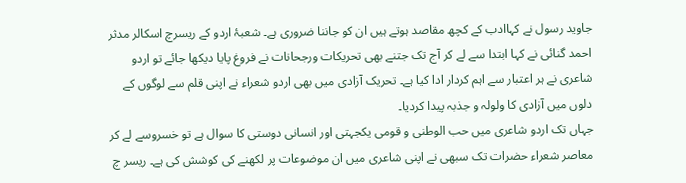جاوید رسول نے کہاادب کے کچھ مقاصد ہوتے ہیں ان کو جاننا ضروری ہے۔ شعبۂ اردو کے ریسرچ اسکالر مدثر احمد گنائی نے کہا ابتدا سے لے کر آج تک جتنے بھی تحریکات ورجحانات نے فروغ پایا دیکھا جائے تو اردو شاعری نے ہر اعتبار سے اہم کردار ادا کیا ہے۔ تحریک آزادی میں بھی اردو شعراء نے اپنی قلم سے لوگوں کے دلوں میں آزادی کا ولولہ و جذبہ پیدا کردیا۔
جہاں تک اردو شاعری میں حب الوطنی و قومی یکجہتی اور انسانی دوستی کا سوال ہے تو خسروسے لے کر معاصر شعراء حضرات تک سبھی نے اپنی شاعری میں ان موضوعات پر لکھنے کی کوشش کی ہے۔ ریسر چ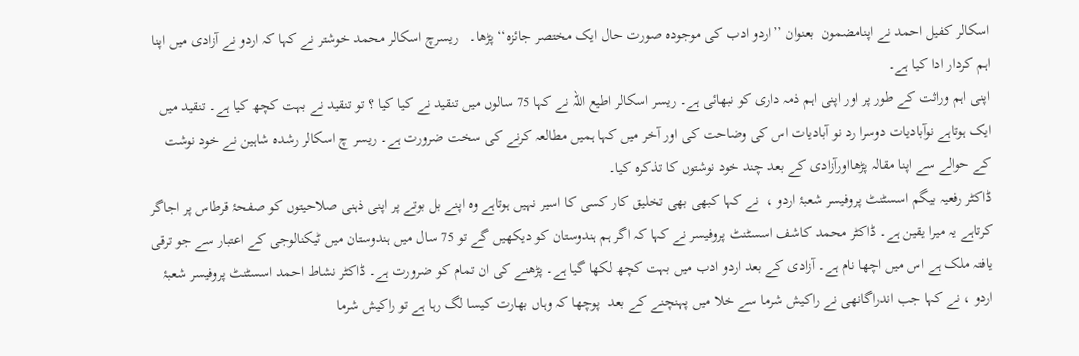اسکالر کفیل احمد نے اپنامضمون  بعنوان ’’اردو ادب کی موجودہ صورت حال ایک مختصر جائزہ‘‘ پڑھا۔   ریسرچ اسکالر محمد خوشتر نے کہا کہ اردو نے آزادی میں اپنا اہم کردار ادا کیا ہے۔
اپنی اہم وراثت کے طور پر اور اپنی اہم ذمہ داری کو نبھائی ہے۔ ریسر اسکالر اطیع اللہ نے کہا 75 سالوں میں تنقید نے کیا کیا ؟ تو تنقید نے بہت کچھ کیا ہے۔ تنقید میں ایک ہوتاہے نوآبادیات دوسرا رد نو آبادیات اس کی وضاحت کی اور آخر میں کہا ہمیں مطالعہ کرنے کی سخت ضرورت ہے۔ ریسر چ اسکالر رشدہ شاہین نے خود نوشت کے حوالے سے اپنا مقالہ پڑھااورآزادی کے بعد چند خود نوشتوں کا تذکرہ کیا۔
ڈاکٹر رفعیہ بیگم اسسٹنٹ پروفیسر شعبۂ اردو ،  نے کہا کبھی بھی تخلیق کار کسی کا اسیر نہیں ہوتاہے وہ اپنے بل بوتے پر اپنی ذہنی صلاحیتوں کو صفحۂ قرطاس پر اجاگر کرتاہے یہ میرا یقین ہے۔ ڈاکٹر محمد کاشف اسسٹنٹ پروفیسر نے کہا کہ اگر ہم ہندوستان کو دیکھیں گے تو 75 سال میں ہندوستان میں ٹیکنالوجی کے اعتبار سے جو ترقی یافتہ ملک ہے اس میں اچھا نام ہے۔ آزادی کے بعد اردو ادب میں بہت کچھ لکھا گیا ہے۔ پڑھنے کی ان تمام کو ضرورت ہے۔ ڈاکٹر نشاط احمد اسسٹنٹ پروفیسر شعبۂ اردو ، نے کہا جب اندراگانھی نے راکیش شرما سے خلا میں پہنچنے کے بعد  پوچھا کہ وہاں بھارت کیسا لگ رہا ہے تو راکیش شرما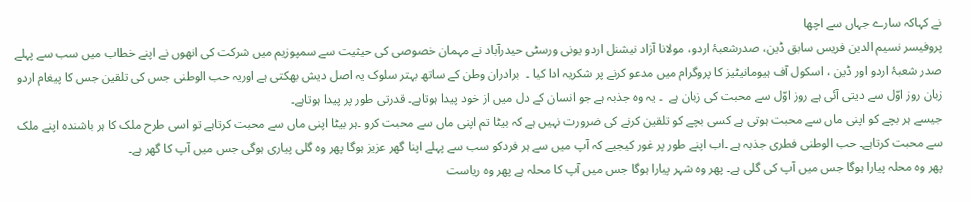نے کہاکہ سارے جہاں سے اچھا
پروفیسر نسیم الدین فریس سابق ڈین، صدرشعبۂ اردو، مولانا آزاد نیشنل اردو یونی ورسٹی حیدرآباد نے مہمان خصوصی کی حیثیت سے سمپوزیم میں شرکت کی انھوں نے اپنے خطاب میں سب سے پہلے صدر شعبۂ اردو اور ڈین ، اسکول آف ہیومانیٹیز کا پروگرام میں مدعو کرنے پر شکریہ ادا کیا ۔  برادران وطن کے ساتھ بہتر سلوک یہ اصل دیش بھکتی ہے اوریہ حب الوطنی جس کی تلقین جس کا پیغام اردو زبان روز اوّل سے دیتی آئی ہے روز اوّل سے محبت کی زبان ہے  ۔ یہ وہ جذبہ ہے جو انسان کے دل میں از خود پیدا ہوتاہے۔ قدرتی طور پر پیدا ہوتاہے۔
جیسے ہر بچے کو اپنی ماں سے محبت ہوتی ہے کسی بچے کو تلقین کرنے کی ضرورت نہیں ہے کہ بیٹا تم اپنی ماں سے محبت کرو ۔ہر بیٹا اپنی ماں سے محبت کرتاہے تو اسی طرح ملک کا ہر باشندہ اپنے ملک سے محبت کرتاہے۔ حب الوطنی فطری جذبہ ہے ۔اب اپنے طور پر غور کیجیے کہ آپ میں سے ہر فردکو سب سے پہلے اپنا گھر عزیز ہوگا پھر وہ گلی پیاری ہوگی جس میں آپ کا گھر ہے۔
پھر وہ محلہ پیارا ہوگا جس میں آپ کی گلی ہے۔ پھر وہ شہر پیارا ہوگا جس میں آپ کا محلہ ہے پھر وہ ریاست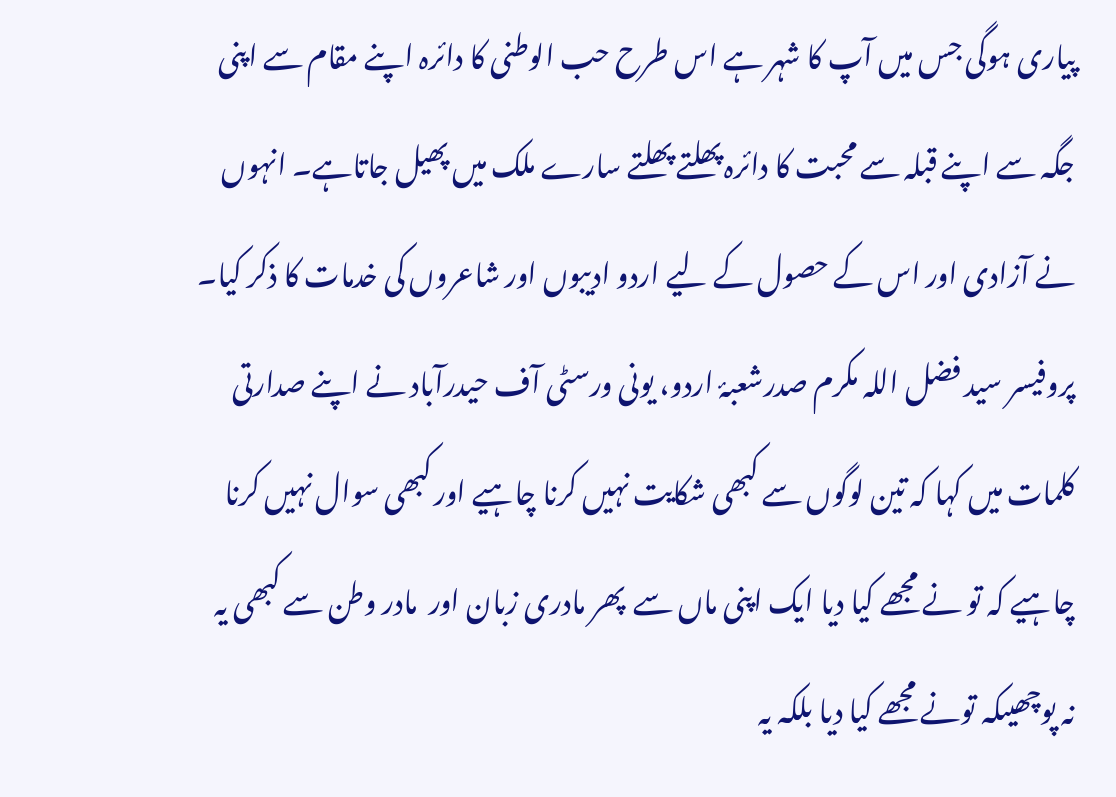پیاری ہوگی جس میں آپ کا شہر ہے اس طرح حب الوطنی کا دائرہ اپنے مقام سے اپنی جگہ سے اپنے قبلہ سے محبت کا دائرہ پھلتے پھلتے سارے ملک میں پھیل جاتاہے۔ انہوں نے آزادی اور اس کے حصول کے لیے اردو ادیبوں اور شاعروں کی خدمات کا ذکر کیا۔
پروفیسر سید فضل اللہ مکرم صدرشعبۂ اردو، یونی ورسٹی آف حیدرآباد نے اپنے صدارتی کلمات میں کہا کہ تین لوگوں سے کبھی شکایت نہیں کرنا چاہیے اور کبھی سوال نہیں کرنا چاہیے کہ تو نے مجھے کیا دیا ایک اپنی ماں سے  پھر مادری زبان اور  مادر وطن سے کبھی یہ نہ پوچھیںکہ تونے مجھے کیا دیا بلکہ یہ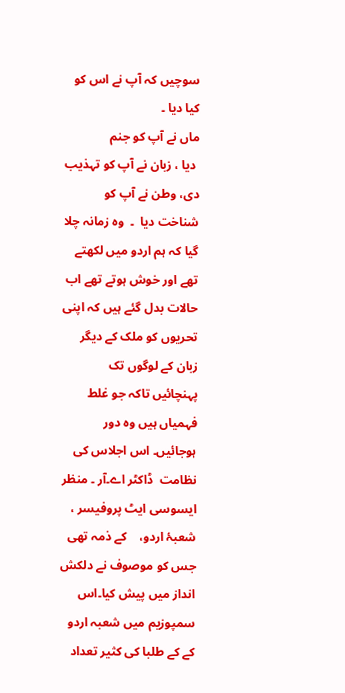سوچیں کہ آپ نے اس کو کیا دیا ۔
ماں نے آپ کو جنم
 دیا ، زبان نے آپ کو تہذیب دی، وطن نے آپ کو شناخت دیا  ۔  وہ زمانہ چلا گیا کہ ہم اردو میں لکھتے تھے اور خوش ہوتے تھے اب حالات بدل گئے ہیں کہ اپنی تحریوں کو ملک کے دیگر زبان کے لوگوں تک پہنچائیں تاکہ جو غلط فہمیاں ہیں وہ دور ہوجائیں۔ اس اجلاس کی نظامت  ڈاکٹر اے۔آر ۔ منظر ایسوسی ایٹ پروفیسر ، شعبۂ اردو،    کے ذمہ تھی جس کو موصوف نے دلکش انداز میں پیش کیا۔اس سمپوزیم میں شعبہ اردو کے کے طلبا کی کثیر تعداد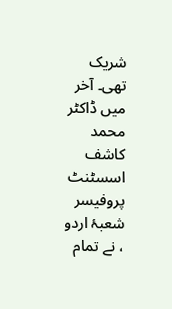شریک تھی۔ آخر میں ڈاکٹر محمد کاشف  اسسٹنٹ پروفیسر شعبۂ اردو ، نے تمام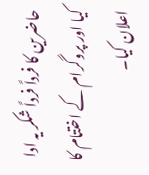حاضرین کا فرداً فرداً شکر یہ ادا کیا اور پروگرام کے اختتام کا اعلان کیا۔